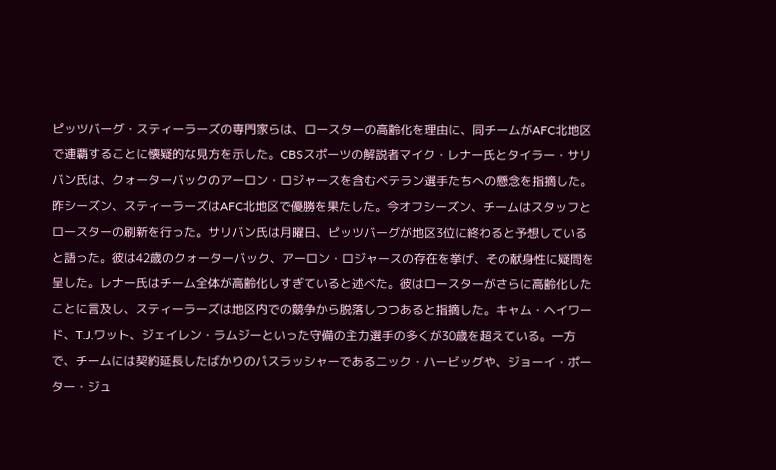ピッツバーグ・スティーラーズの専門家らは、ロースターの高齢化を理由に、同チームがAFC北地区で連覇することに懐疑的な見方を示した。CBSスポーツの解説者マイク・レナー氏とタイラー・サリバン氏は、クォーターバックのアーロン・ロジャースを含むベテラン選手たちへの懸念を指摘した。
昨シーズン、スティーラーズはAFC北地区で優勝を果たした。今オフシーズン、チームはスタッフとロースターの刷新を行った。サリバン氏は月曜日、ピッツバーグが地区3位に終わると予想していると語った。彼は42歳のクォーターバック、アーロン・ロジャースの存在を挙げ、その献身性に疑問を呈した。レナー氏はチーム全体が高齢化しすぎていると述べた。彼はロースターがさらに高齢化したことに言及し、スティーラーズは地区内での競争から脱落しつつあると指摘した。キャム・ヘイワード、T.J.ワット、ジェイレン・ラムジーといった守備の主力選手の多くが30歳を超えている。一方で、チームには契約延長したばかりのパスラッシャーであるニック・ハービッグや、ジョーイ・ポーター・ジュ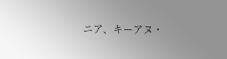ニア、キーアヌ・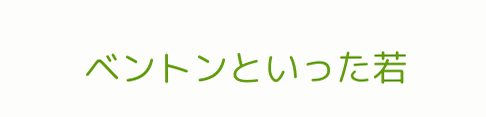ベントンといった若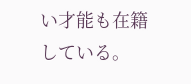い才能も在籍している。